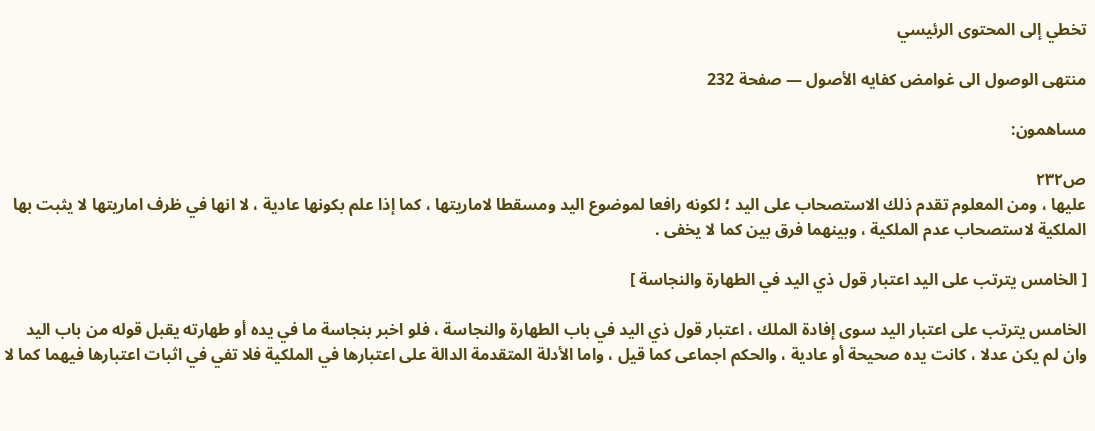تخطي إلى المحتوى الرئيسي

منتهى الوصول الى غوامض كفايه الأصول — صفحة 232

مساهمون:

ص٢٣٢
عليها ، ومن المعلوم تقدم ذلك الاستصحاب على اليد ؛ لكونه رافعا لموضوع اليد ومسقطا لاماريتها ، كما إذا علم بكونها عادية ، لا انها في ظرف اماريتها لا يثبت بها الملكية لاستصحاب عدم الملكية ، وبينهما فرق بين كما لا يخفى .

[ الخامس يترتب على اليد اعتبار قول ذي اليد في الطهارة والنجاسة ]

الخامس يترتب على اعتبار اليد سوى إفادة الملك ، اعتبار قول ذي اليد في باب الطهارة والنجاسة ، فلو اخبر بنجاسة ما في يده أو طهارته يقبل قوله من باب اليد وان لم يكن عدلا ، كانت يده صحيحة أو عادية ، والحكم اجماعى كما قيل ، واما الأدلة المتقدمة الدالة على اعتبارها في الملكية فلا تفي في اثبات اعتبارها فيهما كما لا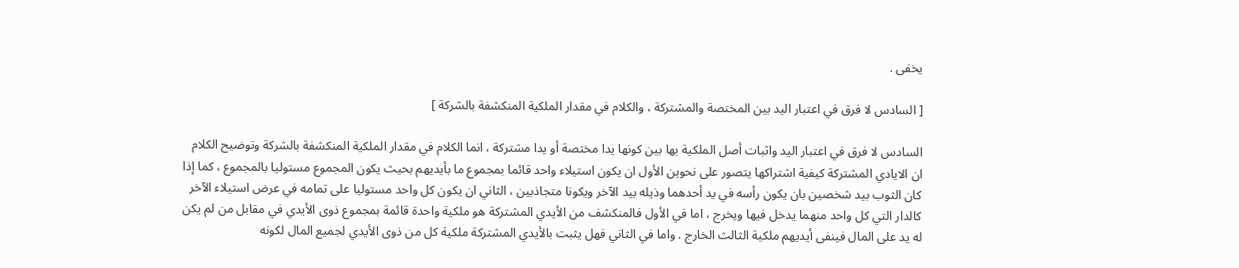يخفى .

[ السادس لا فرق في اعتبار اليد بين المختصة والمشتركة ، والكلام في مقدار الملكية المنكشفة بالشركة ]

السادس لا فرق في اعتبار اليد واثبات أصل الملكية بها بين كونها يدا مختصة أو يدا مشتركة ، انما الكلام في مقدار الملكية المنكشفة بالشركة وتوضيح الكلام ان الايادي المشتركة كيفية اشتراكها يتصور على نحوين الأول ان يكون استيلاء واحد قائما بمجموع ما بأيديهم بحيث يكون المجموع مستوليا بالمجموع ، كما إذا كان الثوب بيد شخصين بان يكون رأسه في يد أحدهما وذيله بيد الآخر ويكونا متجاذبين ، الثاني ان يكون كل واحد مستوليا على تمامه في عرض استيلاء الآخر كالدار التي كل واحد منهما يدخل فيها ويخرج ، اما في الأول فالمنكشف من الأيدي المشتركة هو ملكية واحدة قائمة بمجموع ذوى الأيدي في مقابل من لم يكن له يد على المال فينفى أيديهم ملكية الثالث الخارج . واما في الثاني فهل يثبت بالأيدي المشتركة ملكية كل من ذوى الأيدي لجميع المال لكونه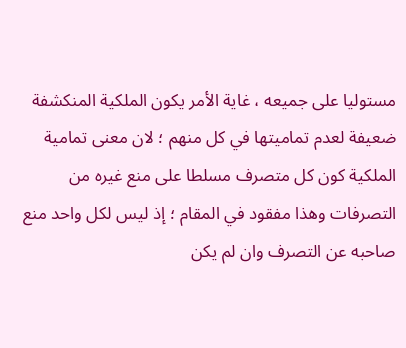مستوليا على جميعه ، غاية الأمر يكون الملكية المنكشفة ضعيفة لعدم تماميتها في كل منهم ؛ لان معنى تمامية الملكية كون كل متصرف مسلطا على منع غيره من التصرفات وهذا مفقود في المقام ؛ إذ ليس لكل واحد منع صاحبه عن التصرف وان لم يكن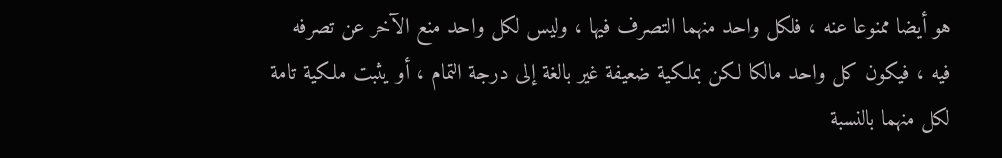هو أيضا ممنوعا عنه ، فلكل واحد منهما التصرف فيها ، وليس لكل واحد منع الآخر عن تصرفه فيه ، فيكون كل واحد مالكا لكن بملكية ضعيفة غير بالغة إلى درجة التمام ، أو يثبت ملكية تامة لكل منهما بالنسبة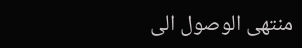منتهى الوصول الى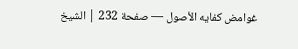غوامض كفايه الأصول — صفحة 232 | الشيخ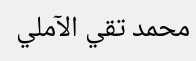محمد تقي الآملي